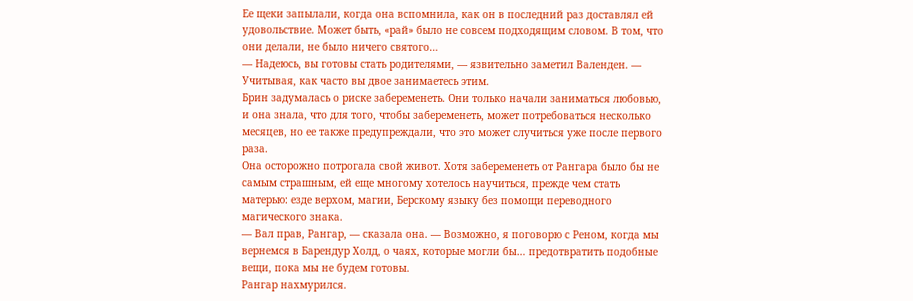Ее щеки запылали, когда она вспомнила, как он в последний раз доставлял ей удовольствие. Может быть, «рай» было не совсем подходящим словом. В том, что они делали, не было ничего святого…
— Надеюсь, вы готовы стать родителями, — язвительно заметил Валенден. — Учитывая, как часто вы двое занимаетесь этим.
Брин задумалась о риске забеременеть. Они только начали заниматься любовью, и она знала, что для того, чтобы забеременеть, может потребоваться несколько месяцев, но ее также предупреждали, что это может случиться уже после первого раза.
Она осторожно потрогала свой живот. Хотя забеременеть от Рангара было бы не самым страшным, ей еще многому хотелось научиться, прежде чем стать матерью: езде верхом, магии, Берскому языку без помощи переводного магического знака.
— Вал прав, Рангар, — сказала она. — Возможно, я поговорю с Реном, когда мы вернемся в Барендур Холд, о чаях, которые могли бы… предотвратить подобные вещи, пока мы не будем готовы.
Рангар нахмурился.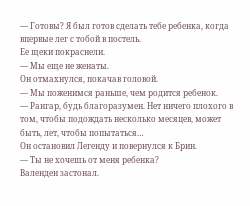— Готовы? Я был готов сделать тебе ребенка, когда впервые лег с тобой в постель.
Ее щеки покраснели.
— Мы еще не женаты.
Он отмахнулся, покачав головой.
— Мы поженимся раньше, чем родится ребенок.
— Рангар, будь благоразумен. Нет ничего плохого в том, чтобы подождать несколько месяцев, может быть, лет, чтобы попытаться…
Он остановил Легенду и повернулся к Брин.
— Ты не хочешь от меня ребенка?
Валенден застонал.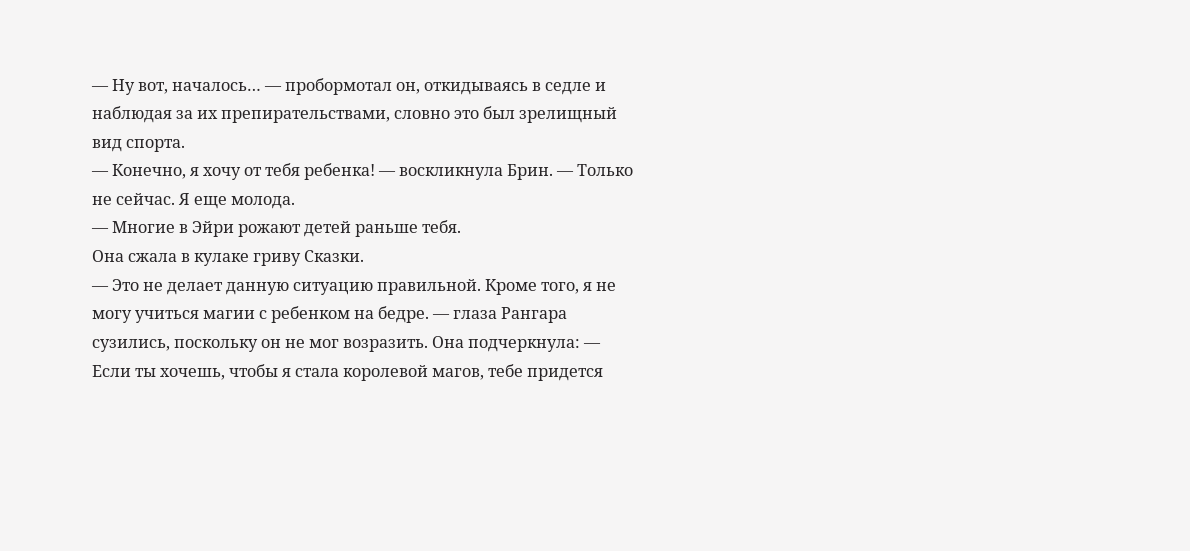— Ну вот, началось… — пробормотал он, откидываясь в седле и наблюдая за их препирательствами, словно это был зрелищный вид спорта.
— Конечно, я хочу от тебя ребенка! — воскликнула Брин. — Только не сейчас. Я еще молода.
— Многие в Эйри рожают детей раньше тебя.
Она сжала в кулаке гриву Сказки.
— Это не делает данную ситуацию правильной. Кроме того, я не могу учиться магии с ребенком на бедре. — глаза Рангара сузились, поскольку он не мог возразить. Она подчеркнула: — Если ты хочешь, чтобы я стала королевой магов, тебе придется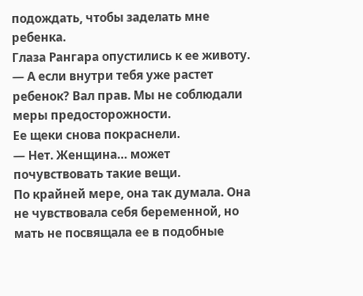подождать, чтобы заделать мне ребенка.
Глаза Рангара опустились к ее животу.
— А если внутри тебя уже растет ребенок? Вал прав. Мы не соблюдали меры предосторожности.
Ее щеки снова покраснели.
— Нет. Женщина… может почувствовать такие вещи.
По крайней мере, она так думала. Она не чувствовала себя беременной, но мать не посвящала ее в подобные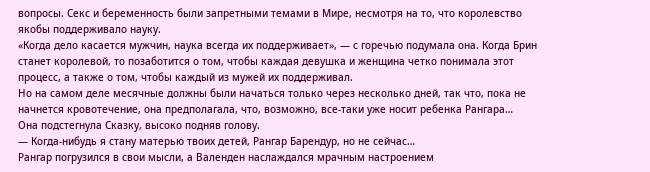вопросы. Секс и беременность были запретными темами в Мире, несмотря на то, что королевство якобы поддерживало науку.
«Когда дело касается мужчин, наука всегда их поддерживает», — с горечью подумала она. Когда Брин станет королевой, то позаботится о том, чтобы каждая девушка и женщина четко понимала этот процесс, а также о том, чтобы каждый из мужей их поддерживал.
Но на самом деле месячные должны были начаться только через несколько дней, так что, пока не начнется кровотечение, она предполагала, что, возможно, все-таки уже носит ребенка Рангара…
Она подстегнула Сказку, высоко подняв голову.
— Когда-нибудь я стану матерью твоих детей, Рангар Барендур, но не сейчас…
Рангар погрузился в свои мысли, а Валенден наслаждался мрачным настроением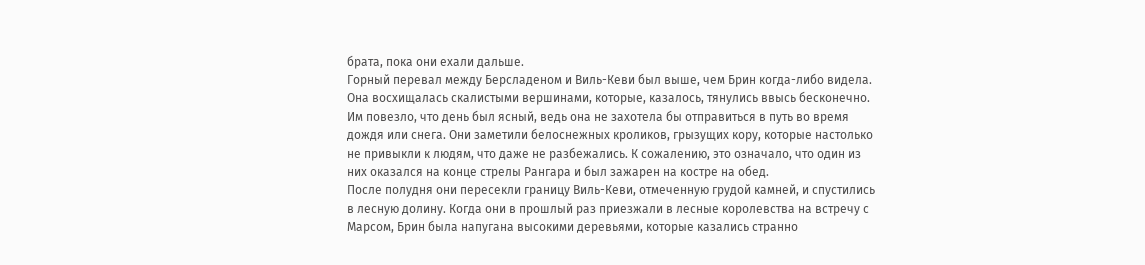брата, пока они ехали дальше.
Горный перевал между Берсладеном и Виль-Кеви был выше, чем Брин когда-либо видела. Она восхищалась скалистыми вершинами, которые, казалось, тянулись ввысь бесконечно.
Им повезло, что день был ясный, ведь она не захотела бы отправиться в путь во время дождя или снега. Они заметили белоснежных кроликов, грызущих кору, которые настолько не привыкли к людям, что даже не разбежались. К сожалению, это означало, что один из них оказался на конце стрелы Рангара и был зажарен на костре на обед.
После полудня они пересекли границу Виль-Кеви, отмеченную грудой камней, и спустились в лесную долину. Когда они в прошлый раз приезжали в лесные королевства на встречу с Марсом, Брин была напугана высокими деревьями, которые казались странно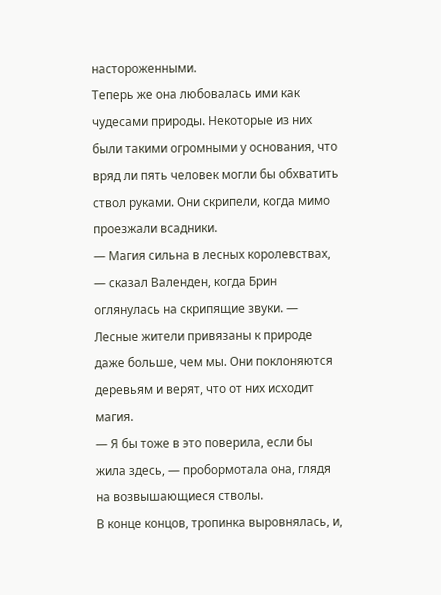настороженными.
Теперь же она любовалась ими как чудесами природы. Некоторые из них были такими огромными у основания, что вряд ли пять человек могли бы обхватить ствол руками. Они скрипели, когда мимо проезжали всадники.
— Магия сильна в лесных королевствах, — сказал Валенден, когда Брин оглянулась на скрипящие звуки. — Лесные жители привязаны к природе даже больше, чем мы. Они поклоняются деревьям и верят, что от них исходит магия.
— Я бы тоже в это поверила, если бы жила здесь, — пробормотала она, глядя на возвышающиеся стволы.
В конце концов, тропинка выровнялась, и,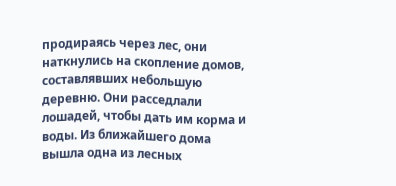продираясь через лес, они наткнулись на скопление домов, составлявших небольшую деревню. Они расседлали лошадей, чтобы дать им корма и воды. Из ближайшего дома вышла одна из лесных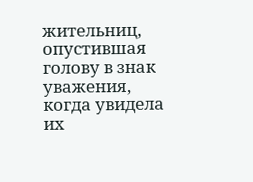жительниц, опустившая голову в знак уважения, когда увидела их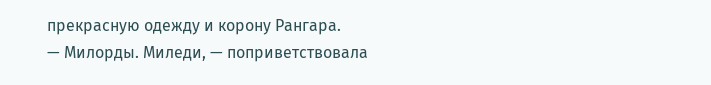прекрасную одежду и корону Рангара.
— Милорды. Миледи, — поприветствовала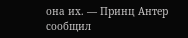она их. — Принц Антер сообщил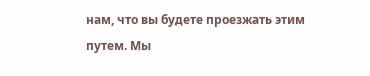нам, что вы будете проезжать этим путем. Мы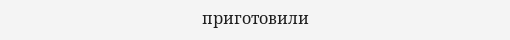приготовили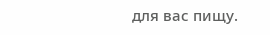для вас пищу.